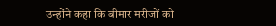उन्होंने कहा कि बीमार मरीजों को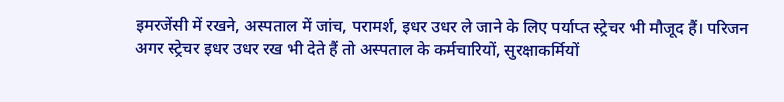इमरजेंसी में रखने, अस्पताल में जांच, परामर्श, इधर उधर ले जाने के लिए पर्याप्त स्ट्रेचर भी मौजूद हैं। परिजन अगर स्ट्रेचर इधर उधर रख भी देते हैं तो अस्पताल के कर्मचारियों, सुरक्षाकर्मियों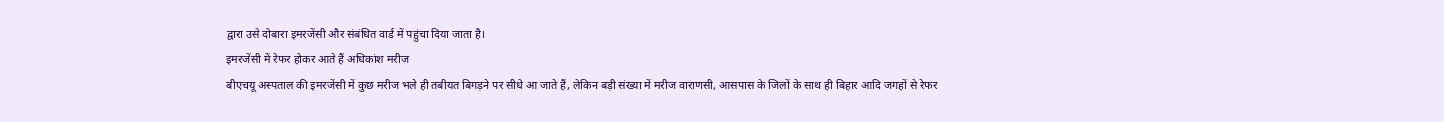द्वारा उसे दोबारा इमरजेंसी और संबंधित वार्ड में पहुंचा दिया जाता है।
इमरजेंसी में रेफर होकर आते हैं अधिकांश मरीज
बीएचयू अस्पताल की इमरजेंसी में कुछ मरीज भले ही तबीयत बिगड़ने पर सीधे आ जाते हैं, लेकिन बड़ी संख्या में मरीज वाराणसी, आसपास के जिलों के साथ ही बिहार आदि जगहों से रेफर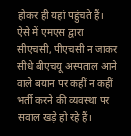होकर ही यहां पहुंचते हैं। ऐसे में एमएस द्वारा सीएचसी, पीएचसी न जाकर सीधे बीएचयू अस्पताल आने वाले बयान पर कहीं न कहीं भर्ती करने की व्यवस्था पर सवाल खड़े हो रहे हैं।